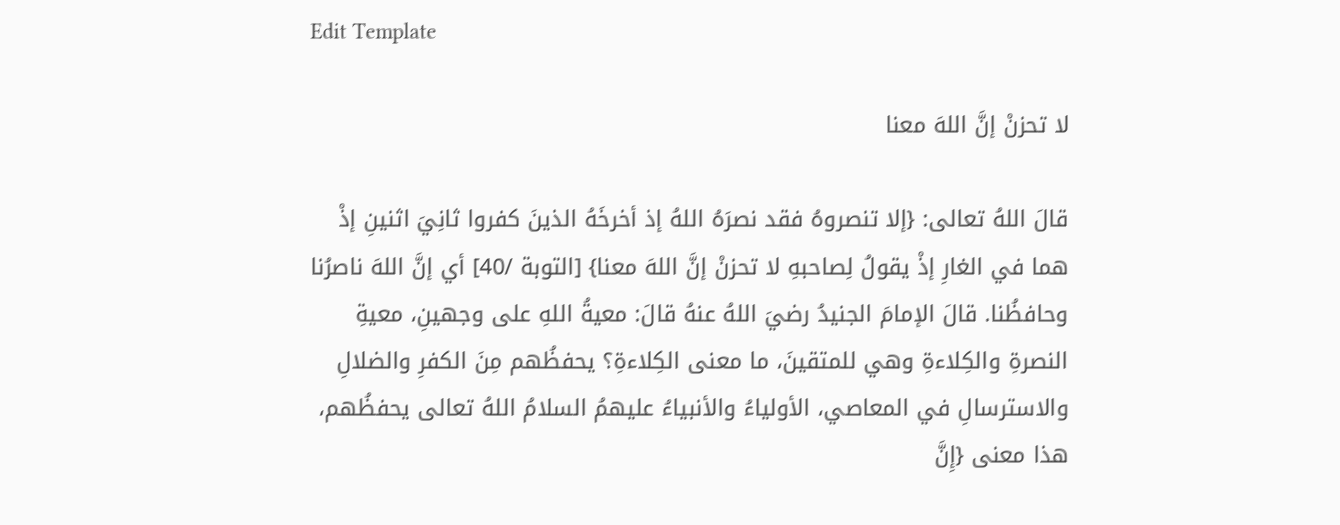Edit Template

لا تحزنْ إنَّ اللهَ معنا

قالَ اللهُ تعالى: {إلا تنصروهُ فقد نصرَهُ اللهُ إذ أخرخَهُ الذينَ كفروا ثانِيَ اثنينِ إذْ هما في الغارِ إذْ يقولُ لِصاحبهِ لا تحزنْ إنَّ اللهَ معنا} [التوبة /40] أي إنَّ اللهَ ناصرُنا وحافظُنا. قالَ الإمامَ الجنيدُ رضيَ اللهُ عنهُ قالَ: معيةُ اللهِ على وجهينِ، معيةِ النصرةِ والكِلاءةِ وهي للمتقينَ، ما معنى الكِلاءةِ؟ يحفظُهم مِنَ الكفرِ والضلالِ والاسترسالِ في المعاصي، الأولياءُ والأنبياءُ عليهمُ السلامُ اللهُ تعالى يحفظُهم، هذا معنى {إِنَّ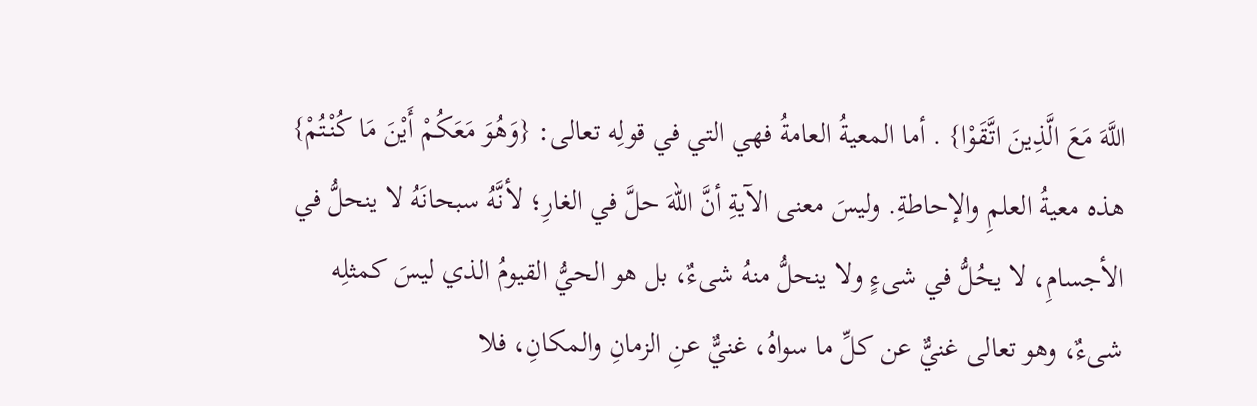اللَّهَ مَعَ الَّذِينَ اتَّقَوْا} . أما المعيةُ العامةُ فهي التي في قولِه تعالى: {وَهُوَ مَعَكُمْ أَيْنَ مَا كُنْتُمْ} هذه معيةُ العلمِ والإحاطةِ. وليسَ معنى الآيةِ أنَّ اللهَ حلَّ في الغارِ؛ لأنَّهُ سبحانَهُ لا ينحلُّ في الأجسامِ، لا يحُلُّ في شىءٍ ولا ينحلُّ منهُ شىءٌ، بل هو الحيُّ القيومُ الذي ليسَ كمثلِه شىءٌ، وهو تعالى غنيٌّ عن كلِّ ما سواهُ، غنيٌّ عنِ الزمانِ والمكانِ، فلا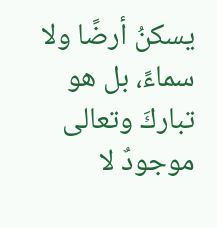يسكنُ أرضًا ولا سماءً، بل هو تباركَ وتعالى موجودٌ لا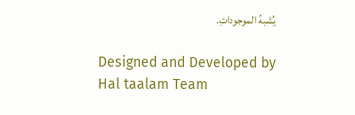يُشبهُ الموجوداتِ.

Designed and Developed by Hal taalam Team